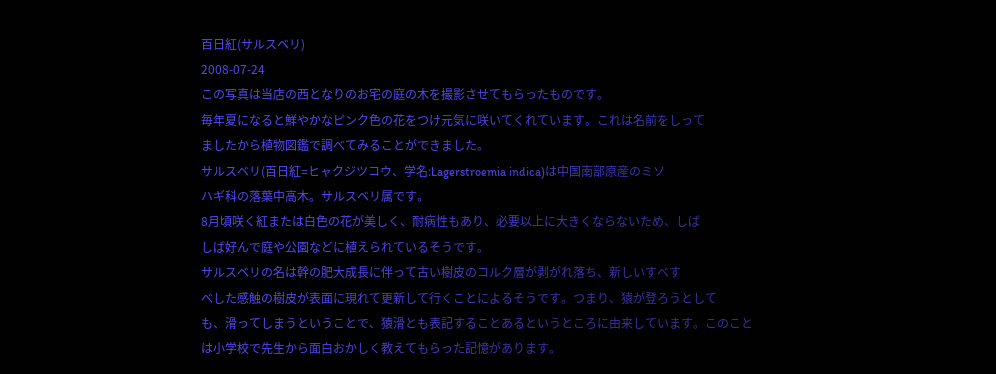百日紅(サルスベリ)
2008-07-24
この写真は当店の西となりのお宅の庭の木を撮影させてもらったものです。
毎年夏になると鮮やかなピンク色の花をつけ元気に咲いてくれています。これは名前をしって
ましたから植物図鑑で調べてみることができました。
サルスベリ(百日紅=ヒャクジツコウ、学名:Lagerstroemia indica)は中国南部原産のミソ
ハギ科の落葉中高木。サルスベリ属です。
8月頃咲く紅または白色の花が美しく、耐病性もあり、必要以上に大きくならないため、しば
しば好んで庭や公園などに植えられているそうです。
サルスベリの名は幹の肥大成長に伴って古い樹皮のコルク層が剥がれ落ち、新しいすべす
べした感触の樹皮が表面に現れて更新して行くことによるそうです。つまり、猿が登ろうとして
も、滑ってしまうということで、猿滑とも表記することあるというところに由来しています。このこと
は小学校で先生から面白おかしく教えてもらった記憶があります。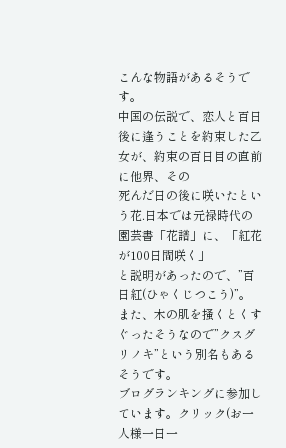こんな物語があるそうです。
中国の伝説で、恋人と百日後に逢うことを約束した乙女が、約束の百日目の直前に他界、その
死んだ日の後に咲いたという花.日本では元禄時代の園芸書「花譜」に、「紅花が100日間咲く」
と説明があったので、”百日紅(ひゃくじつこう)”。
また、木の肌を掻くとくすぐったそうなので”クスグリノキ”という別名もあるそうです。
ブログランキングに参加しています。クリック(お一人様一日一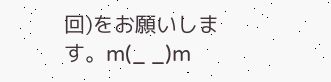回)をお願いします。m(_ _)m